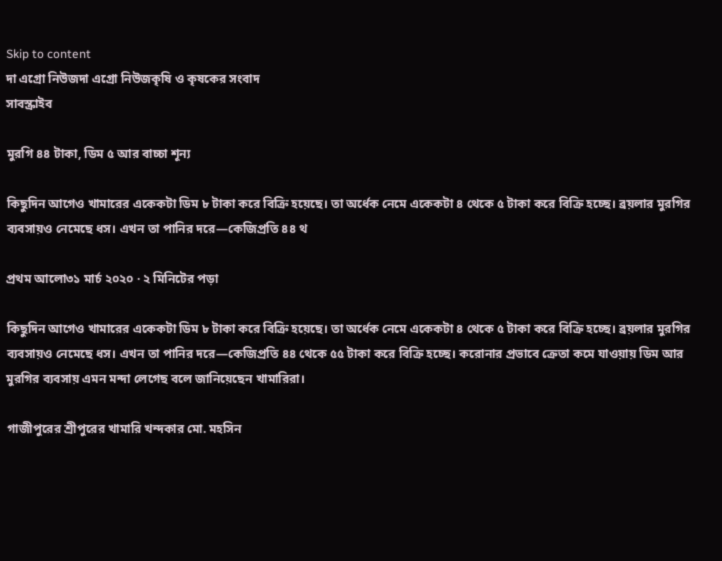Skip to content
দা এগ্রো নিউজদা এগ্রো নিউজকৃষি ও কৃষকের সংবাদ
সাবস্ক্রাইব

মুরগি ৪৪ টাকা, ডিম ৫ আর বাচ্চা শূন্য

কিছুদিন আগেও খামারের একেকটা ডিম ৮ টাকা করে বিক্রি হয়েছে। তা অর্ধেক নেমে একেকটা ৪ থেকে ৫ টাকা করে বিক্রি হচ্ছে। ব্রয়লার মুরগির ব্যবসায়ও নেমেছে ধস। এখন তা পানির দরে—কেজিপ্রতি ৪৪ থ

প্রথম আলো৩১ মার্চ ২০২০ · ২ মিনিটের পড়া

কিছুদিন আগেও খামারের একেকটা ডিম ৮ টাকা করে বিক্রি হয়েছে। তা অর্ধেক নেমে একেকটা ৪ থেকে ৫ টাকা করে বিক্রি হচ্ছে। ব্রয়লার মুরগির ব্যবসায়ও নেমেছে ধস। এখন তা পানির দরে—কেজিপ্রতি ৪৪ থেকে ৫৫ টাকা করে বিক্রি হচ্ছে। করোনার প্রভাবে ক্রেতা কমে যাওয়ায় ডিম আর মুরগির ব্যবসায় এমন মন্দা লেগেছ বলে জানিয়েছেন খামারিরা।

গাজীপুরের শ্রীপুরের খামারি খন্দকার মো. মহসিন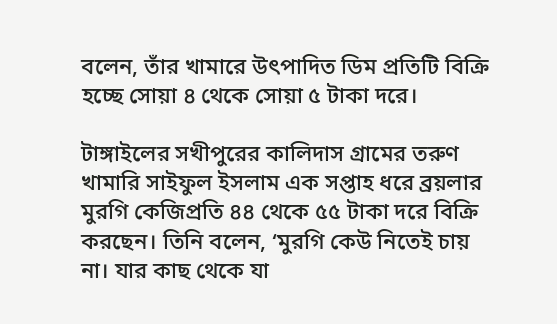বলেন, তাঁর খামারে উৎপাদিত ডিম প্রতিটি বিক্রি হচ্ছে সোয়া ৪ থেকে সোয়া ৫ টাকা দরে।

টাঙ্গাইলের সখীপুরের কালিদাস গ্রামের তরুণ খামারি সাইফুল ইসলাম এক সপ্তাহ ধরে ব্রয়লার মুরগি কেজিপ্রতি ৪৪ থেকে ৫৫ টাকা দরে বিক্রি করছেন। তিনি বলেন, ‘মুরগি কেউ নিতেই চায় না। যার কাছ থেকে যা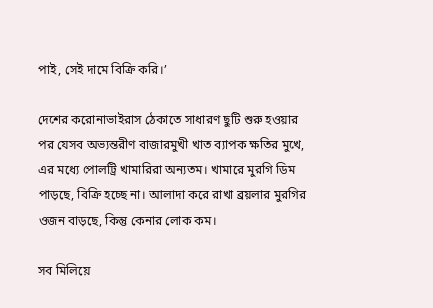পাই, সেই দামে বিক্রি করি।’

দেশের করোনাভাইরাস ঠেকাতে সাধারণ ছুটি শুরু হওয়ার পর যেসব অভ্যন্তরীণ বাজারমুখী খাত ব্যাপক ক্ষতির মুখে, এর মধ্যে পোলট্রি খামারিরা অন্যতম। খামারে মুরগি ডিম পাড়ছে, বিক্রি হচ্ছে না। আলাদা করে রাখা ব্রয়লার মুরগির ওজন বাড়ছে, কিন্তু কেনার লোক কম।

সব মিলিয়ে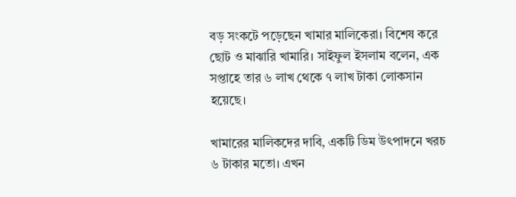বড় সংকটে পড়েছেন খামার মালিকেরা। বিশেষ করে ছোট ও মাঝারি খামারি। সাইফুল ইসলাম বলেন, এক সপ্তাহে তার ৬ লাখ থেকে ৭ লাখ টাকা লোকসান হয়েছে।

খামারের মালিকদের দাবি, একটি ডিম উৎপাদনে খরচ ৬ টাকার মতো। এখন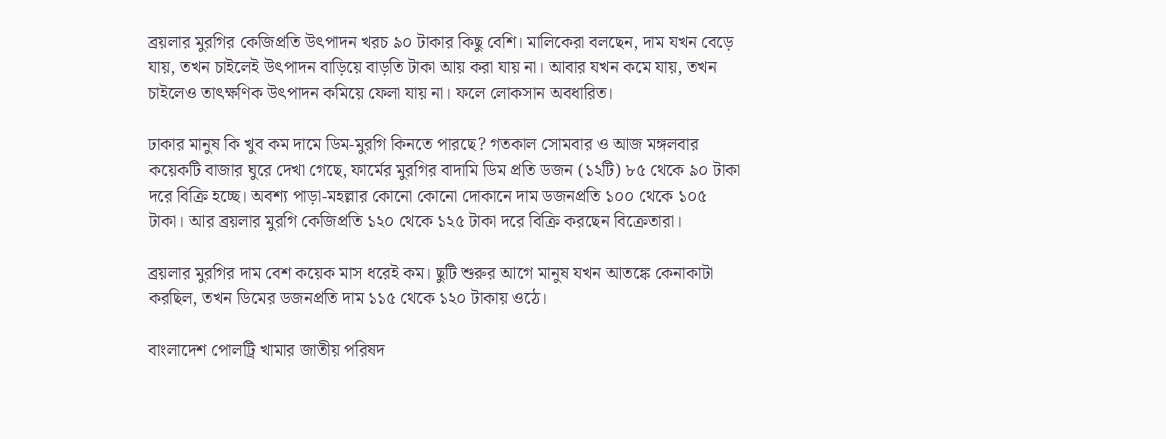ব্রয়লার মুরগির কেজিপ্রতি উৎপাদন খরচ ৯০ টাকার কিছু বেশি। মালিকেরা বলছেন, দাম যখন বেড়ে যায়, তখন চাইলেই উৎপাদন বাড়িয়ে বাড়তি টাকা আয় করা যায় না। আবার যখন কমে যায়, তখন চাইলেও তাৎক্ষণিক উৎপাদন কমিয়ে ফেলা যায় না। ফলে লোকসান অবধারিত।

ঢাকার মানুষ কি খুব কম দামে ডিম-মুরগি কিনতে পারছে? গতকাল সোমবার ও আজ মঙ্গলবার কয়েকটি বাজার ঘুরে দেখা গেছে, ফার্মের মুরগির বাদামি ডিম প্রতি ডজন (১২টি) ৮৫ থেকে ৯০ টাকা দরে বিক্রি হচ্ছে। অবশ্য পাড়া-মহল্লার কোনো কোনো দোকানে দাম ডজনপ্রতি ১০০ থেকে ১০৫ টাকা। আর ব্রয়লার মুরগি কেজিপ্রতি ১২০ থেকে ১২৫ টাকা দরে বিক্রি করছেন বিক্রেতারা।

ব্রয়লার মুরগির দাম বেশ কয়েক মাস ধরেই কম। ছুটি শুরুর আগে মানুষ যখন আতঙ্কে কেনাকাটা করছিল, তখন ডিমের ডজনপ্রতি দাম ১১৫ থেকে ১২০ টাকায় ওঠে।

বাংলাদেশ পোলট্রি খামার জাতীয় পরিষদ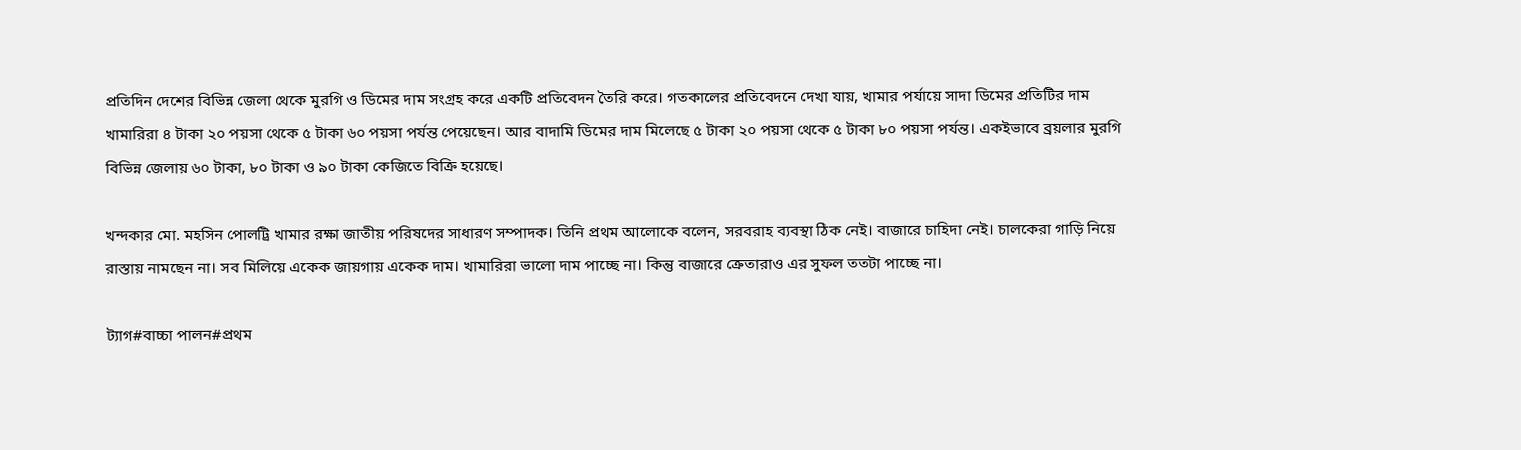প্রতিদিন দেশের বিভিন্ন জেলা থেকে মুরগি ও ডিমের দাম সংগ্রহ করে একটি প্রতিবেদন তৈরি করে। গতকালের প্রতিবেদনে দেখা যায়, খামার পর্যায়ে সাদা ডিমের প্রতিটির দাম খামারিরা ৪ টাকা ২০ পয়সা থেকে ৫ টাকা ৬০ পয়সা পর্যন্ত পেয়েছেন। আর বাদামি ডিমের দাম মিলেছে ৫ টাকা ২০ পয়সা থেকে ৫ টাকা ৮০ পয়সা পর্যন্ত। একইভাবে ব্রয়লার মুরগি বিভিন্ন জেলায় ৬০ টাকা, ৮০ টাকা ও ৯০ টাকা কেজিতে বিক্রি হয়েছে।

খন্দকার মো. মহসিন পোলট্রি খামার রক্ষা জাতীয় পরিষদের সাধারণ সম্পাদক। তিনি প্রথম আলোকে বলেন, সরবরাহ ব্যবস্থা ঠিক নেই। বাজারে চাহিদা নেই। চালকেরা গাড়ি নিয়ে রাস্তায় নামছেন না। সব মিলিয়ে একেক জায়গায় একেক দাম। খামারিরা ভালো দাম পাচ্ছে না। কিন্তু বাজারে ক্রেতারাও এর সুফল ততটা পাচ্ছে না।

ট্যাগ#বাচ্চা পালন#প্রথম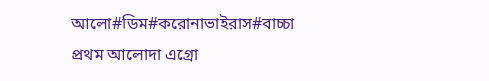আলো#ডিম#করোনাভাইরাস#বাচ্চা
প্রথম আলোদা এগ্রো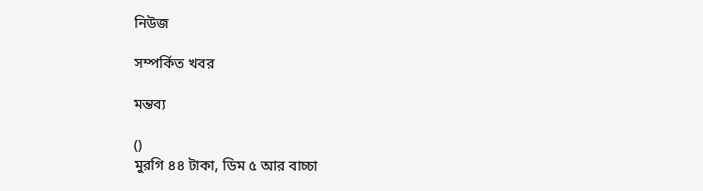নিউজ

সম্পর্কিত খবর

মন্তব্য

()
মুরগি ৪৪ টাকা, ডিম ৫ আর বাচ্চা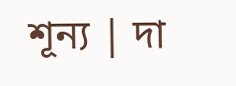শূন্য | দা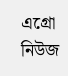এগ্রো নিউজ